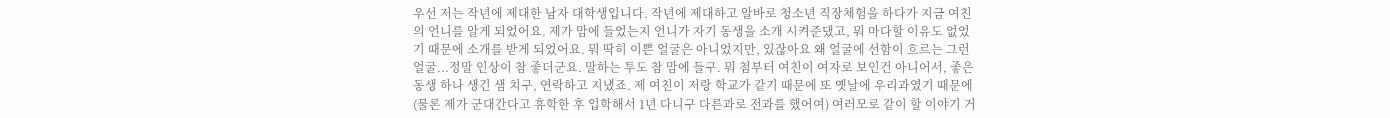우선 저는 작년에 제대한 남자 대학생입니다. 작년에 제대하고 알바로 청소년 직장체험을 하다가 지금 여친의 언니를 알게 되었어요. 제가 맘에 들었는지 언니가 자기 동생을 소개 시켜준댔고, 뭐 마다할 이유도 없었기 때문에 소개를 받게 되었어요. 뭐 딱히 이쁜 얼굴은 아니었지만, 있잖아요 왜 얼굴에 선함이 흐르는 그런 얼굴...정말 인상이 참 좋더군요. 말하는 투도 참 맘에 들구. 뭐 첨부터 여친이 여자로 보인건 아니어서, 좋은 동생 하나 생긴 샘 치구, 연락하고 지냈죠. 제 여친이 저랑 학교가 같기 때문에 또 옛날에 우리과였기 때문에(물론 제가 군대간다고 휴학한 후 입학해서 1년 다니구 다른과로 전과를 했어여) 여러모로 같이 할 이야기 거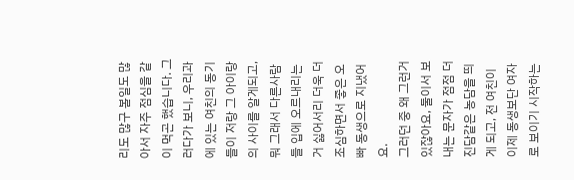리도 많구 볼일도 많아서 자주 점심을 같이 먹곤 했습니다. 그러다가 보니, 우리과에 있는 여친의 동기들이 저랑 그 아이랑의 사이를 알게되고, 뭐 그래서 다른사람들 입에 오르내리는거 싫어서리 더욱 더 조심하면서 좋은 오빠 동생으로 지냈어요.
그러던 중 왜 그런거 있잖아요, 둘이서 보내는 문자가 점점 더 진담같은 농담을 띄게 되고, 전 여친이 이제 동생보단 여자로 보이기 시작하는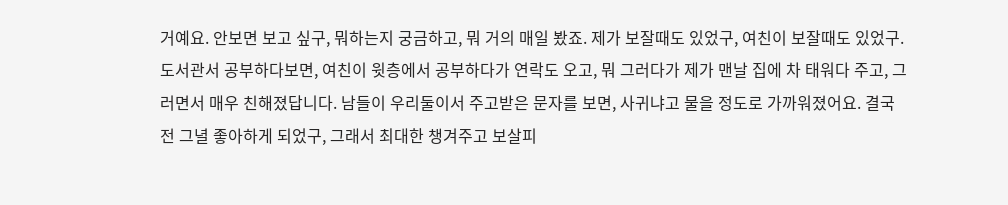거예요. 안보면 보고 싶구, 뭐하는지 궁금하고, 뭐 거의 매일 봤죠. 제가 보잘때도 있었구, 여친이 보잘때도 있었구. 도서관서 공부하다보면, 여친이 윗층에서 공부하다가 연락도 오고, 뭐 그러다가 제가 맨날 집에 차 태워다 주고, 그러면서 매우 친해졌답니다. 남들이 우리둘이서 주고받은 문자를 보면, 사귀냐고 물을 정도로 가까워졌어요. 결국 전 그녈 좋아하게 되었구, 그래서 최대한 챙겨주고 보살피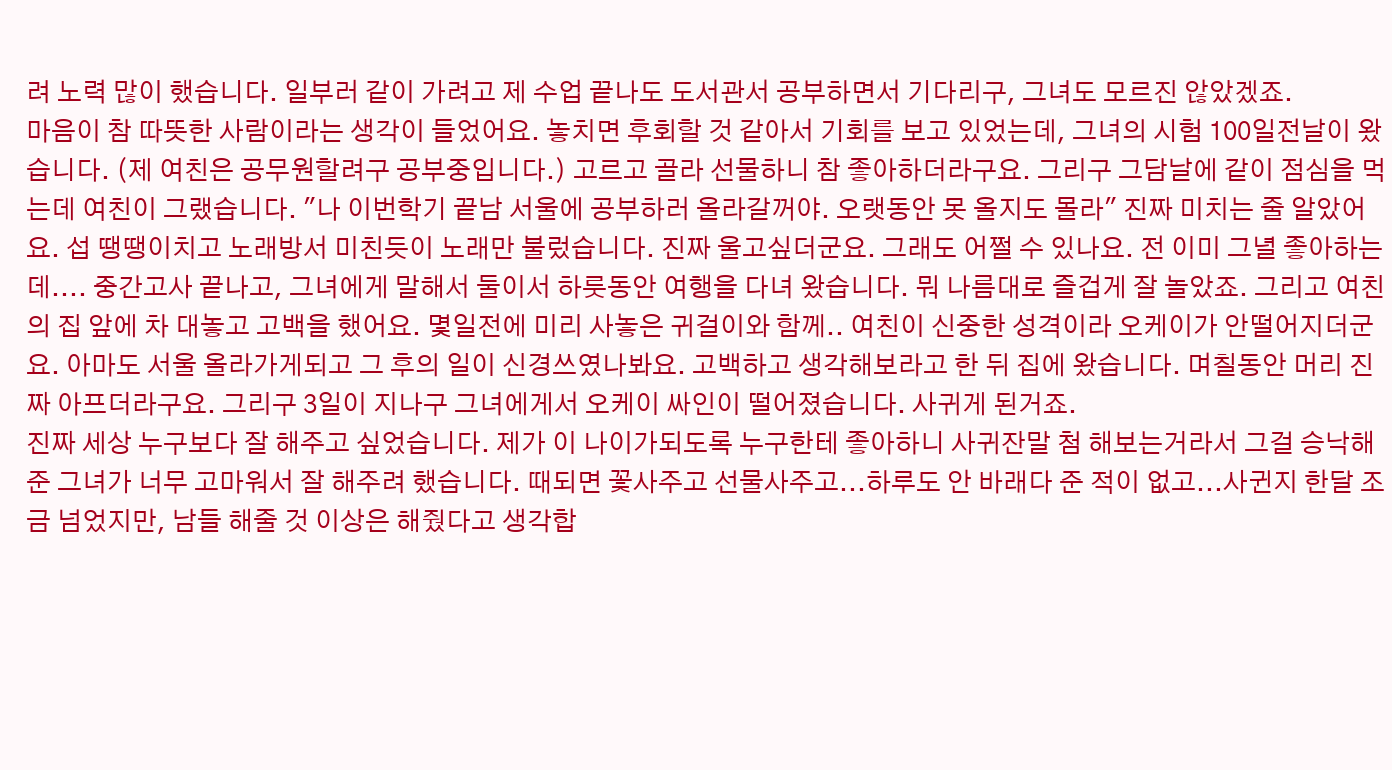려 노력 많이 했습니다. 일부러 같이 가려고 제 수업 끝나도 도서관서 공부하면서 기다리구, 그녀도 모르진 않았겠죠.
마음이 참 따뜻한 사람이라는 생각이 들었어요. 놓치면 후회할 것 같아서 기회를 보고 있었는데, 그녀의 시험 100일전날이 왔습니다. (제 여친은 공무원할려구 공부중입니다.) 고르고 골라 선물하니 참 좋아하더라구요. 그리구 그담날에 같이 점심을 먹는데 여친이 그랬습니다. "나 이번학기 끝남 서울에 공부하러 올라갈꺼야. 오랫동안 못 올지도 몰라" 진짜 미치는 줄 알았어요. 섭 땡땡이치고 노래방서 미친듯이 노래만 불렀습니다. 진짜 울고싶더군요. 그래도 어쩔 수 있나요. 전 이미 그녈 좋아하는데.... 중간고사 끝나고, 그녀에게 말해서 둘이서 하룻동안 여행을 다녀 왔습니다. 뭐 나름대로 즐겁게 잘 놀았죠. 그리고 여친의 집 앞에 차 대놓고 고백을 했어요. 몇일전에 미리 사놓은 귀걸이와 함께.. 여친이 신중한 성격이라 오케이가 안떨어지더군요. 아마도 서울 올라가게되고 그 후의 일이 신경쓰였나봐요. 고백하고 생각해보라고 한 뒤 집에 왔습니다. 며칠동안 머리 진짜 아프더라구요. 그리구 3일이 지나구 그녀에게서 오케이 싸인이 떨어졌습니다. 사귀게 된거죠.
진짜 세상 누구보다 잘 해주고 싶었습니다. 제가 이 나이가되도록 누구한테 좋아하니 사귀잔말 첨 해보는거라서 그걸 승낙해준 그녀가 너무 고마워서 잘 해주려 했습니다. 때되면 꽃사주고 선물사주고...하루도 안 바래다 준 적이 없고...사귄지 한달 조금 넘었지만, 남들 해줄 것 이상은 해줬다고 생각합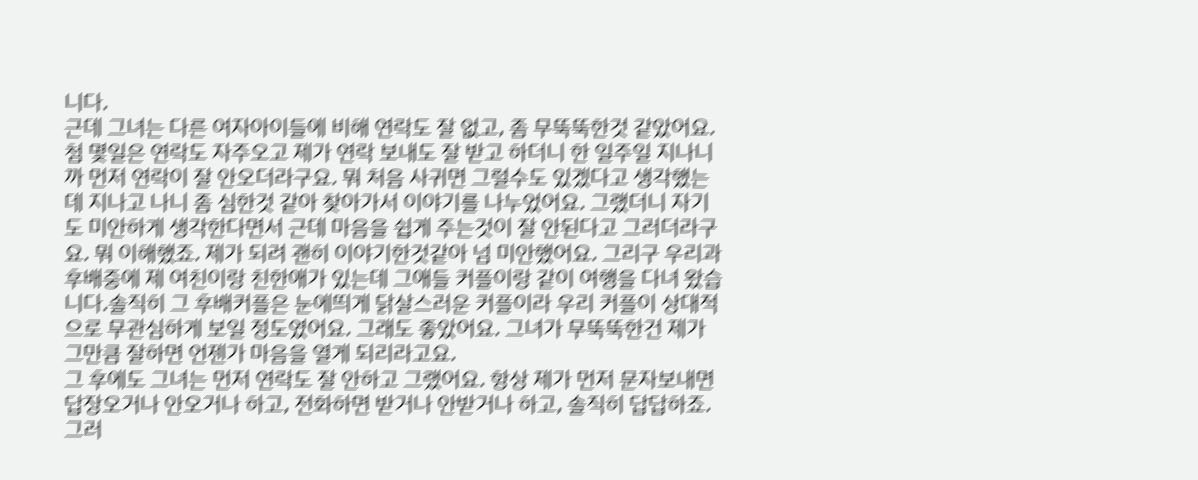니다.
근데 그녀는 다른 여자아이들에 비해 연락도 잘 없고, 좀 무뚝뚝한것 같았어요. 첨 몇일은 연락도 자주오고 제가 연락 보내도 잘 받고 하더니 한 일주일 지나니까 먼저 연락이 잘 안오더라구요. 뭐 처음 사귀면 그럴수도 있겠다고 생각했는데 지나고 나니 좀 심한것 같아 찾아가서 이야기를 나누었어요. 그랬더니 자기도 미안하게 생각한다면서 근데 마음을 쉽게 주는것이 잘 안된다고 그러더라구요. 뭐 이해했죠. 제가 되려 괜히 이야기한것같아 넘 미안했어요. 그리구 우리과 후배중에 제 여친이랑 친한애가 있는데 그애들 커플이랑 같이 여행을 다녀 왔습니다.솔직히 그 후배커플은 눈에띄게 닭살스러운 커플이라 우리 커플이 상대적으로 무관심하게 보일 정도였어요. 그래도 좋았어요. 그녀가 무뚝뚝한건 제가 그만큼 잘하면 언젠가 마음을 열게 되리라고요.
그 후에도 그녀는 먼저 연락도 잘 안하고 그랬어요. 항상 제가 먼저 문자보내면 답장오거나 안오거나 하고, 전화하면 받거나 안받거나 하고, 솔직히 답답하죠. 그러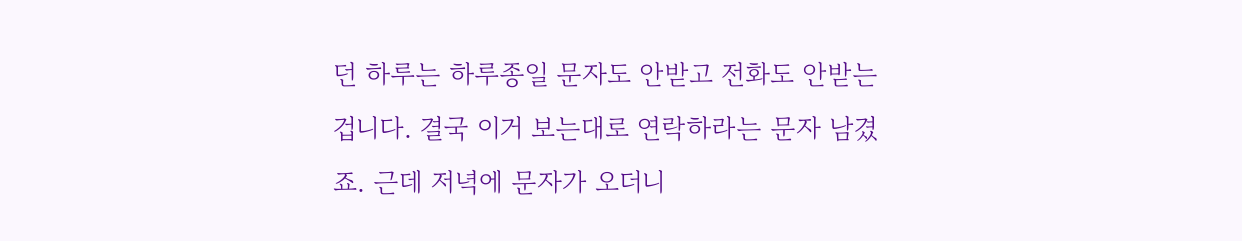던 하루는 하루종일 문자도 안받고 전화도 안받는겁니다. 결국 이거 보는대로 연락하라는 문자 남겼죠. 근데 저녁에 문자가 오더니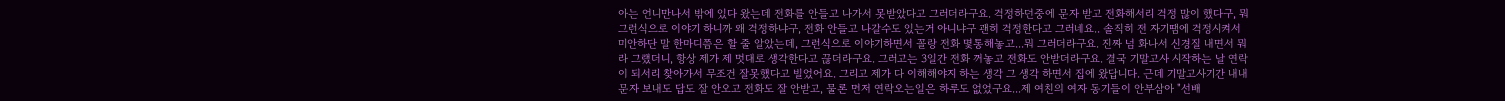아는 언니만나서 밖에 있다 왔는데 전화를 안들고 나가서 못받았다고 그러더라구요. 걱정하던중에 문자 받고 전화해서리 걱정 많이 했다구, 뭐 그런식으로 이야기 하니까 왜 걱정하냐구, 전화 안들고 나갈수도 있는거 아니냐구 괜히 걱정한다고 그러네요.. 솔직히 전 자기땜에 걱정시켜서 미안하단 말 한마디쯤은 할 줄 알았는데, 그런식으로 이야기하면서 꼴랑 전화 몇통해놓고...뭐 그러더라구요. 진짜 넘 화나서 신경질 내면서 뭐라 그랬더니, 항상 제가 제 멋대로 생각한다고 끊더라구요. 그러고는 3일간 전화 꺼놓고 전화도 안받더라구요. 결국 기말고사 시작하는 날 연락이 되서리 찾아가서 무조건 잘못했다고 빌었어요. 그리고 제가 다 이해해야지 하는 생각 그 생각 하면서 집에 왔답니다. 근데 기말고사기간 내내 문자 보내도 답도 잘 안오고 전화도 잘 안받고, 물론 먼저 연락오는일은 하루도 없었구요...제 여친의 여자 동기들이 안부삼아 "선배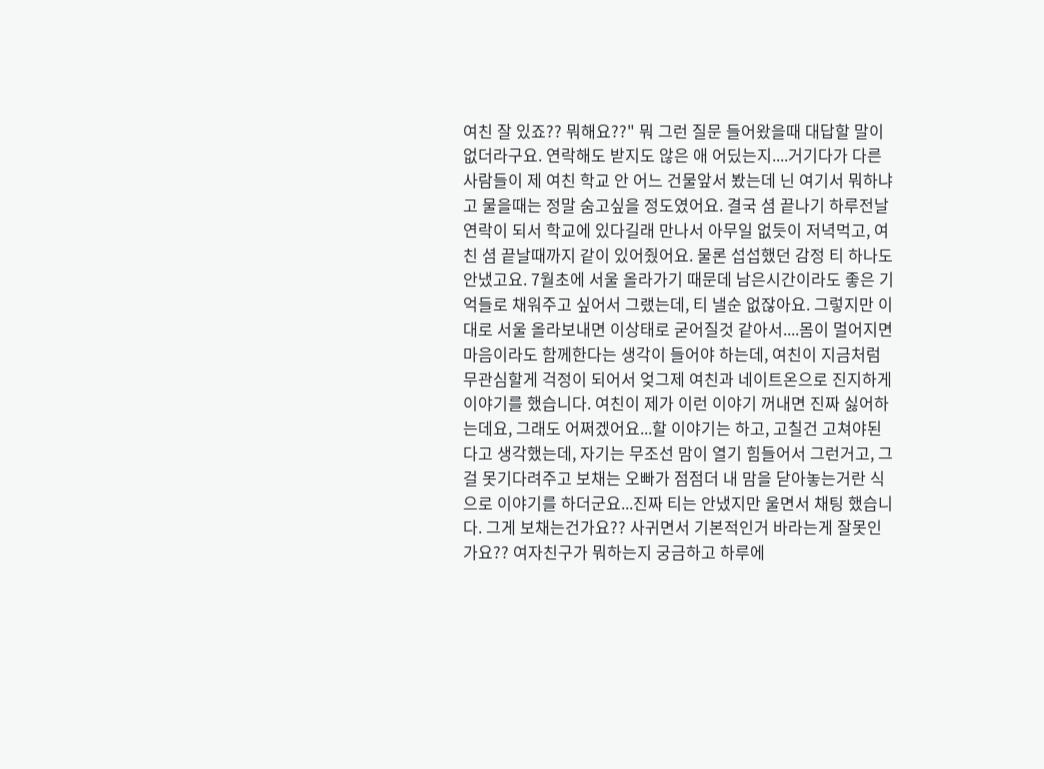여친 잘 있죠?? 뭐해요??" 뭐 그런 질문 들어왔을때 대답할 말이 없더라구요. 연락해도 받지도 않은 애 어딨는지....거기다가 다른 사람들이 제 여친 학교 안 어느 건물앞서 봤는데 닌 여기서 뭐하냐고 물을때는 정말 숨고싶을 정도였어요. 결국 셤 끝나기 하루전날 연락이 되서 학교에 있다길래 만나서 아무일 없듯이 저녁먹고, 여친 셤 끝날때까지 같이 있어줬어요. 물론 섭섭했던 감정 티 하나도 안냈고요. 7월초에 서울 올라가기 때문데 남은시간이라도 좋은 기억들로 채워주고 싶어서 그랬는데, 티 낼순 없잖아요. 그렇지만 이대로 서울 올라보내면 이상태로 굳어질것 같아서....몸이 멀어지면 마음이라도 함께한다는 생각이 들어야 하는데, 여친이 지금처럼 무관심할게 걱정이 되어서 엊그제 여친과 네이트온으로 진지하게 이야기를 했습니다. 여친이 제가 이런 이야기 꺼내면 진짜 싫어하는데요, 그래도 어쩌겠어요...할 이야기는 하고, 고칠건 고쳐야된다고 생각했는데, 자기는 무조선 맘이 열기 힘들어서 그런거고, 그걸 못기다려주고 보채는 오빠가 점점더 내 맘을 닫아놓는거란 식으로 이야기를 하더군요...진짜 티는 안냈지만 울면서 채팅 했습니다. 그게 보채는건가요?? 사귀면서 기본적인거 바라는게 잘못인가요?? 여자친구가 뭐하는지 궁금하고 하루에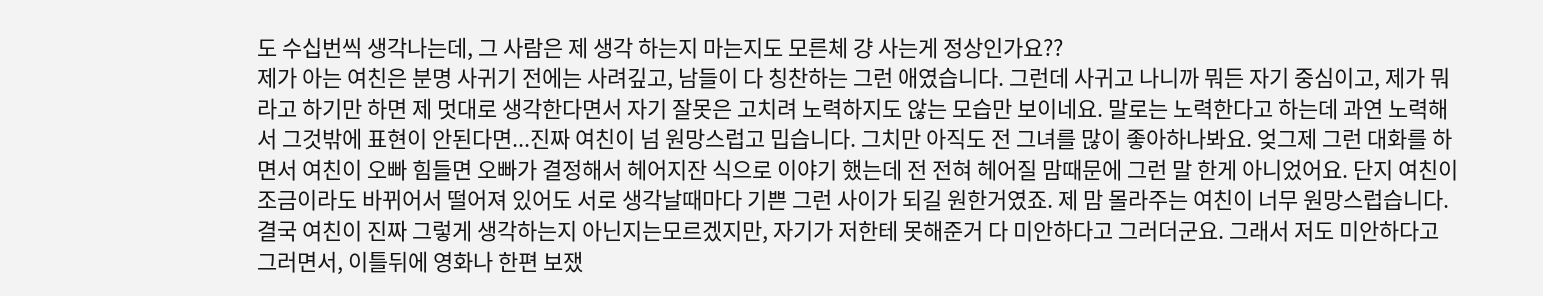도 수십번씩 생각나는데, 그 사람은 제 생각 하는지 마는지도 모른체 걍 사는게 정상인가요??
제가 아는 여친은 분명 사귀기 전에는 사려깊고, 남들이 다 칭찬하는 그런 애였습니다. 그런데 사귀고 나니까 뭐든 자기 중심이고, 제가 뭐라고 하기만 하면 제 멋대로 생각한다면서 자기 잘못은 고치려 노력하지도 않는 모습만 보이네요. 말로는 노력한다고 하는데 과연 노력해서 그것밖에 표현이 안된다면...진짜 여친이 넘 원망스럽고 밉습니다. 그치만 아직도 전 그녀를 많이 좋아하나봐요. 엊그제 그런 대화를 하면서 여친이 오빠 힘들면 오빠가 결정해서 헤어지잔 식으로 이야기 했는데 전 전혀 헤어질 맘때문에 그런 말 한게 아니었어요. 단지 여친이 조금이라도 바뀌어서 떨어져 있어도 서로 생각날때마다 기쁜 그런 사이가 되길 원한거였죠. 제 맘 몰라주는 여친이 너무 원망스럽습니다. 결국 여친이 진짜 그렇게 생각하는지 아닌지는모르겠지만, 자기가 저한테 못해준거 다 미안하다고 그러더군요. 그래서 저도 미안하다고 그러면서, 이틀뒤에 영화나 한편 보쟀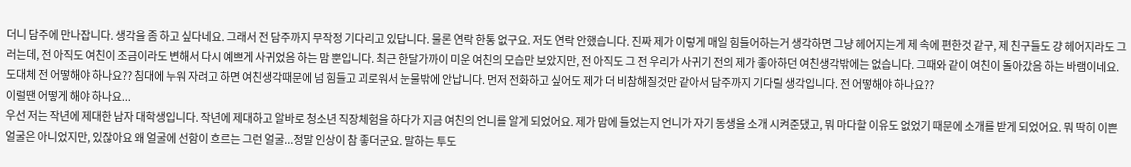더니 담주에 만나잡니다. 생각을 좀 하고 싶다네요. 그래서 전 담주까지 무작정 기다리고 있답니다. 물론 연락 한통 없구요. 저도 연락 안했습니다. 진짜 제가 이렇게 매일 힘들어하는거 생각하면 그냥 헤어지는게 제 속에 편한것 같구, 제 친구들도 걍 헤어지라도 그러는데, 전 아직도 여친이 조금이라도 변해서 다시 예쁘게 사귀었음 하는 맘 뿐입니다. 최근 한달가까이 미운 여친의 모습만 보았지만, 전 아직도 그 전 우리가 사귀기 전의 제가 좋아하던 여친생각밖에는 없습니다. 그때와 같이 여친이 돌아갔음 하는 바램이네요. 도대체 전 어떻해야 하나요?? 침대에 누워 자려고 하면 여친생각때문에 넘 힘들고 괴로워서 눈물밖에 안납니다. 먼저 전화하고 싶어도 제가 더 비참해질것만 같아서 담주까지 기다릴 생각입니다. 전 어떻해야 하나요??
이럴땐 어떻게 해야 하나요...
우선 저는 작년에 제대한 남자 대학생입니다. 작년에 제대하고 알바로 청소년 직장체험을 하다가 지금 여친의 언니를 알게 되었어요. 제가 맘에 들었는지 언니가 자기 동생을 소개 시켜준댔고, 뭐 마다할 이유도 없었기 때문에 소개를 받게 되었어요. 뭐 딱히 이쁜 얼굴은 아니었지만, 있잖아요 왜 얼굴에 선함이 흐르는 그런 얼굴...정말 인상이 참 좋더군요. 말하는 투도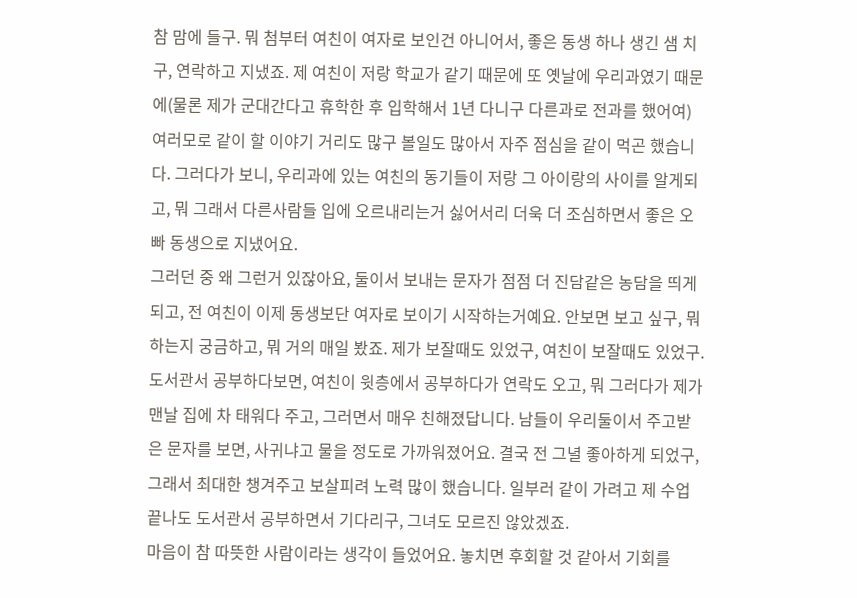참 맘에 들구. 뭐 첨부터 여친이 여자로 보인건 아니어서, 좋은 동생 하나 생긴 샘 치구, 연락하고 지냈죠. 제 여친이 저랑 학교가 같기 때문에 또 옛날에 우리과였기 때문에(물론 제가 군대간다고 휴학한 후 입학해서 1년 다니구 다른과로 전과를 했어여) 여러모로 같이 할 이야기 거리도 많구 볼일도 많아서 자주 점심을 같이 먹곤 했습니다. 그러다가 보니, 우리과에 있는 여친의 동기들이 저랑 그 아이랑의 사이를 알게되고, 뭐 그래서 다른사람들 입에 오르내리는거 싫어서리 더욱 더 조심하면서 좋은 오빠 동생으로 지냈어요.
그러던 중 왜 그런거 있잖아요, 둘이서 보내는 문자가 점점 더 진담같은 농담을 띄게 되고, 전 여친이 이제 동생보단 여자로 보이기 시작하는거예요. 안보면 보고 싶구, 뭐하는지 궁금하고, 뭐 거의 매일 봤죠. 제가 보잘때도 있었구, 여친이 보잘때도 있었구. 도서관서 공부하다보면, 여친이 윗층에서 공부하다가 연락도 오고, 뭐 그러다가 제가 맨날 집에 차 태워다 주고, 그러면서 매우 친해졌답니다. 남들이 우리둘이서 주고받은 문자를 보면, 사귀냐고 물을 정도로 가까워졌어요. 결국 전 그녈 좋아하게 되었구, 그래서 최대한 챙겨주고 보살피려 노력 많이 했습니다. 일부러 같이 가려고 제 수업 끝나도 도서관서 공부하면서 기다리구, 그녀도 모르진 않았겠죠.
마음이 참 따뜻한 사람이라는 생각이 들었어요. 놓치면 후회할 것 같아서 기회를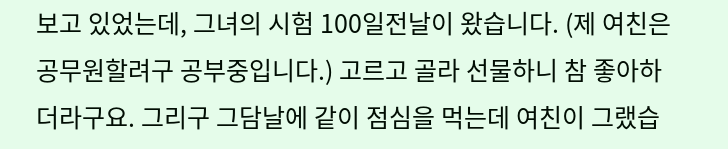보고 있었는데, 그녀의 시험 100일전날이 왔습니다. (제 여친은 공무원할려구 공부중입니다.) 고르고 골라 선물하니 참 좋아하더라구요. 그리구 그담날에 같이 점심을 먹는데 여친이 그랬습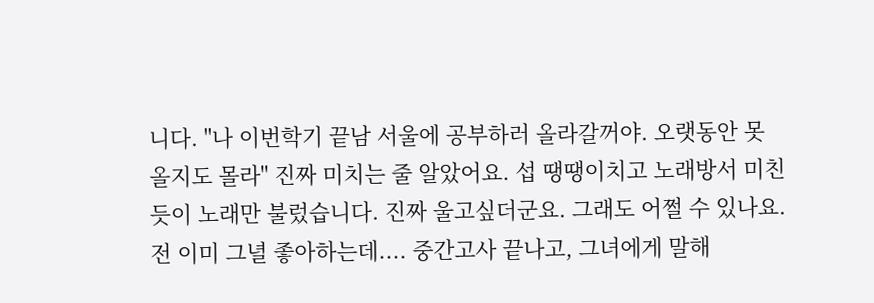니다. "나 이번학기 끝남 서울에 공부하러 올라갈꺼야. 오랫동안 못 올지도 몰라" 진짜 미치는 줄 알았어요. 섭 땡땡이치고 노래방서 미친듯이 노래만 불렀습니다. 진짜 울고싶더군요. 그래도 어쩔 수 있나요. 전 이미 그녈 좋아하는데.... 중간고사 끝나고, 그녀에게 말해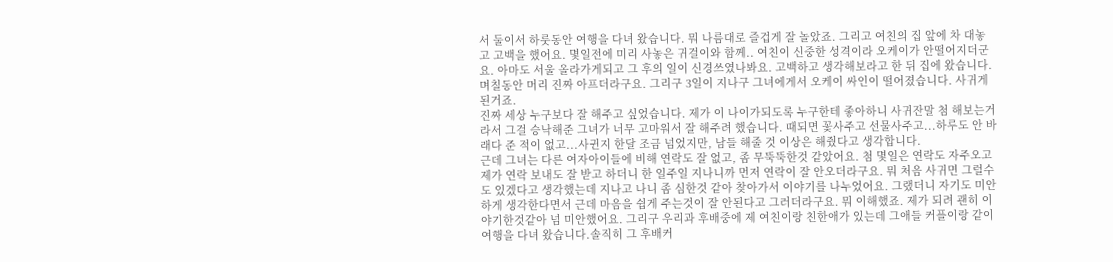서 둘이서 하룻동안 여행을 다녀 왔습니다. 뭐 나름대로 즐겁게 잘 놀았죠. 그리고 여친의 집 앞에 차 대놓고 고백을 했어요. 몇일전에 미리 사놓은 귀걸이와 함께.. 여친이 신중한 성격이라 오케이가 안떨어지더군요. 아마도 서울 올라가게되고 그 후의 일이 신경쓰였나봐요. 고백하고 생각해보라고 한 뒤 집에 왔습니다. 며칠동안 머리 진짜 아프더라구요. 그리구 3일이 지나구 그녀에게서 오케이 싸인이 떨어졌습니다. 사귀게 된거죠.
진짜 세상 누구보다 잘 해주고 싶었습니다. 제가 이 나이가되도록 누구한테 좋아하니 사귀잔말 첨 해보는거라서 그걸 승낙해준 그녀가 너무 고마워서 잘 해주려 했습니다. 때되면 꽃사주고 선물사주고...하루도 안 바래다 준 적이 없고...사귄지 한달 조금 넘었지만, 남들 해줄 것 이상은 해줬다고 생각합니다.
근데 그녀는 다른 여자아이들에 비해 연락도 잘 없고, 좀 무뚝뚝한것 같았어요. 첨 몇일은 연락도 자주오고 제가 연락 보내도 잘 받고 하더니 한 일주일 지나니까 먼저 연락이 잘 안오더라구요. 뭐 처음 사귀면 그럴수도 있겠다고 생각했는데 지나고 나니 좀 심한것 같아 찾아가서 이야기를 나누었어요. 그랬더니 자기도 미안하게 생각한다면서 근데 마음을 쉽게 주는것이 잘 안된다고 그러더라구요. 뭐 이해했죠. 제가 되려 괜히 이야기한것같아 넘 미안했어요. 그리구 우리과 후배중에 제 여친이랑 친한애가 있는데 그애들 커플이랑 같이 여행을 다녀 왔습니다.솔직히 그 후배커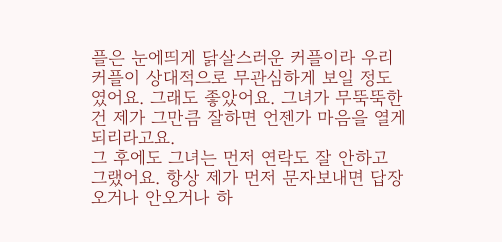플은 눈에띄게 닭살스러운 커플이라 우리 커플이 상대적으로 무관심하게 보일 정도였어요. 그래도 좋았어요. 그녀가 무뚝뚝한건 제가 그만큼 잘하면 언젠가 마음을 열게 되리라고요.
그 후에도 그녀는 먼저 연락도 잘 안하고 그랬어요. 항상 제가 먼저 문자보내면 답장오거나 안오거나 하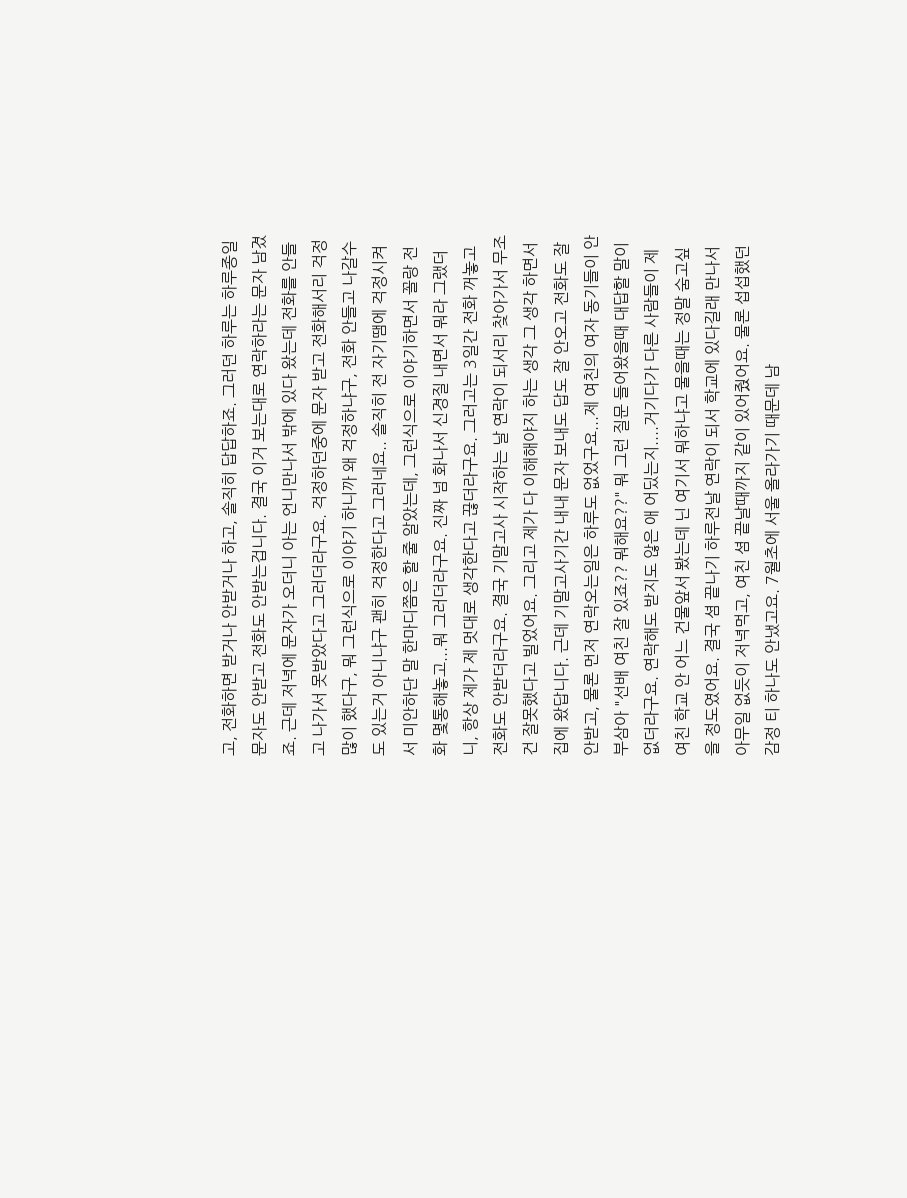고, 전화하면 받거나 안받거나 하고, 솔직히 답답하죠. 그러던 하루는 하루종일 문자도 안받고 전화도 안받는겁니다. 결국 이거 보는대로 연락하라는 문자 남겼죠. 근데 저녁에 문자가 오더니 아는 언니만나서 밖에 있다 왔는데 전화를 안들고 나가서 못받았다고 그러더라구요. 걱정하던중에 문자 받고 전화해서리 걱정 많이 했다구, 뭐 그런식으로 이야기 하니까 왜 걱정하냐구, 전화 안들고 나갈수도 있는거 아니냐구 괜히 걱정한다고 그러네요.. 솔직히 전 자기땜에 걱정시켜서 미안하단 말 한마디쯤은 할 줄 알았는데, 그런식으로 이야기하면서 꼴랑 전화 몇통해놓고...뭐 그러더라구요. 진짜 넘 화나서 신경질 내면서 뭐라 그랬더니, 항상 제가 제 멋대로 생각한다고 끊더라구요. 그러고는 3일간 전화 꺼놓고 전화도 안받더라구요. 결국 기말고사 시작하는 날 연락이 되서리 찾아가서 무조건 잘못했다고 빌었어요. 그리고 제가 다 이해해야지 하는 생각 그 생각 하면서 집에 왔답니다. 근데 기말고사기간 내내 문자 보내도 답도 잘 안오고 전화도 잘 안받고, 물론 먼저 연락오는일은 하루도 없었구요...제 여친의 여자 동기들이 안부삼아 "선배 여친 잘 있죠?? 뭐해요??" 뭐 그런 질문 들어왔을때 대답할 말이 없더라구요. 연락해도 받지도 않은 애 어딨는지....거기다가 다른 사람들이 제 여친 학교 안 어느 건물앞서 봤는데 닌 여기서 뭐하냐고 물을때는 정말 숨고싶을 정도였어요. 결국 셤 끝나기 하루전날 연락이 되서 학교에 있다길래 만나서 아무일 없듯이 저녁먹고, 여친 셤 끝날때까지 같이 있어줬어요. 물론 섭섭했던 감정 티 하나도 안냈고요. 7월초에 서울 올라가기 때문데 남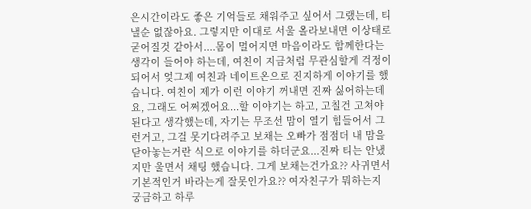은시간이라도 좋은 기억들로 채워주고 싶어서 그랬는데, 티 낼순 없잖아요. 그렇지만 이대로 서울 올라보내면 이상태로 굳어질것 같아서....몸이 멀어지면 마음이라도 함께한다는 생각이 들어야 하는데, 여친이 지금처럼 무관심할게 걱정이 되어서 엊그제 여친과 네이트온으로 진지하게 이야기를 했습니다. 여친이 제가 이런 이야기 꺼내면 진짜 싫어하는데요, 그래도 어쩌겠어요...할 이야기는 하고, 고칠건 고쳐야된다고 생각했는데, 자기는 무조선 맘이 열기 힘들어서 그런거고, 그걸 못기다려주고 보채는 오빠가 점점더 내 맘을 닫아놓는거란 식으로 이야기를 하더군요...진짜 티는 안냈지만 울면서 채팅 했습니다. 그게 보채는건가요?? 사귀면서 기본적인거 바라는게 잘못인가요?? 여자친구가 뭐하는지 궁금하고 하루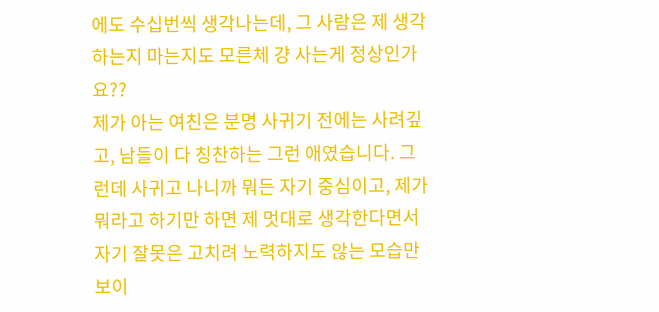에도 수십번씩 생각나는데, 그 사람은 제 생각 하는지 마는지도 모른체 걍 사는게 정상인가요??
제가 아는 여친은 분명 사귀기 전에는 사려깊고, 남들이 다 칭찬하는 그런 애였습니다. 그런데 사귀고 나니까 뭐든 자기 중심이고, 제가 뭐라고 하기만 하면 제 멋대로 생각한다면서 자기 잘못은 고치려 노력하지도 않는 모습만 보이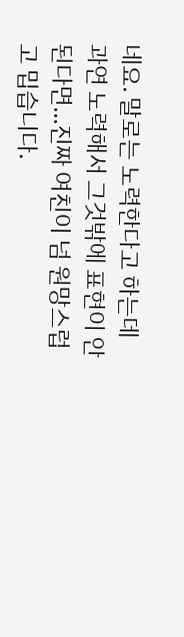네요. 말로는 노력한다고 하는데 과연 노력해서 그것밖에 표현이 안된다면...진짜 여친이 넘 원망스럽고 밉습니다.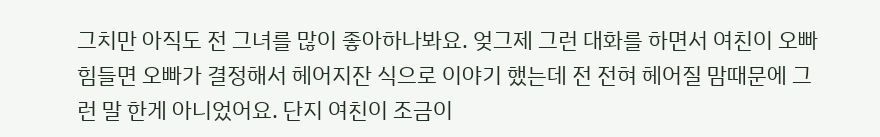그치만 아직도 전 그녀를 많이 좋아하나봐요. 엊그제 그런 대화를 하면서 여친이 오빠 힘들면 오빠가 결정해서 헤어지잔 식으로 이야기 했는데 전 전혀 헤어질 맘때문에 그런 말 한게 아니었어요. 단지 여친이 조금이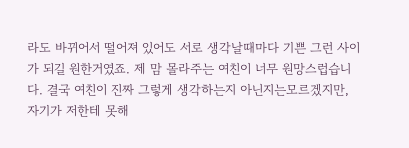라도 바뀌어서 떨어져 있어도 서로 생각날때마다 기쁜 그런 사이가 되길 원한거였죠. 제 맘 몰라주는 여친이 너무 원망스럽습니다. 결국 여친이 진짜 그렇게 생각하는지 아닌지는모르겠지만, 자기가 저한테 못해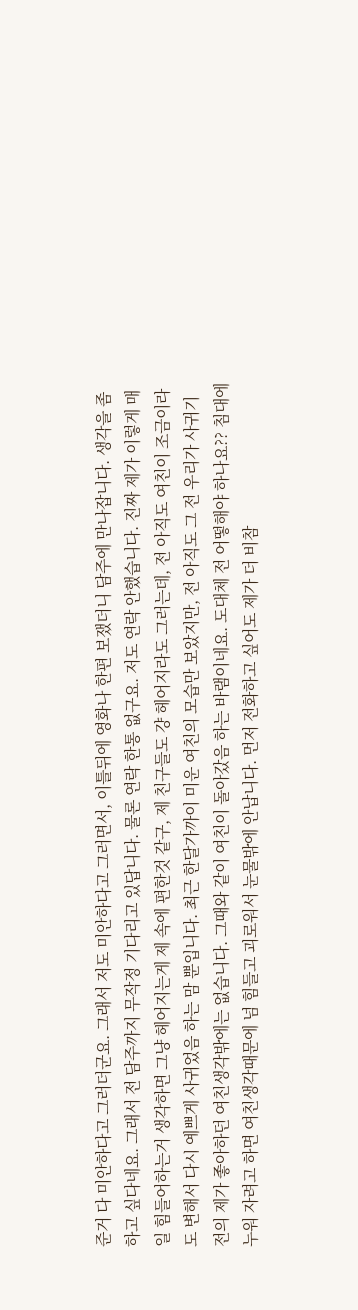준거 다 미안하다고 그러더군요. 그래서 저도 미안하다고 그러면서, 이틀뒤에 영화나 한편 보쟀더니 담주에 만나잡니다. 생각을 좀 하고 싶다네요. 그래서 전 담주까지 무작정 기다리고 있답니다. 물론 연락 한통 없구요. 저도 연락 안했습니다. 진짜 제가 이렇게 매일 힘들어하는거 생각하면 그냥 헤어지는게 제 속에 편한것 같구, 제 친구들도 걍 헤어지라도 그러는데, 전 아직도 여친이 조금이라도 변해서 다시 예쁘게 사귀었음 하는 맘 뿐입니다. 최근 한달가까이 미운 여친의 모습만 보았지만, 전 아직도 그 전 우리가 사귀기 전의 제가 좋아하던 여친생각밖에는 없습니다. 그때와 같이 여친이 돌아갔음 하는 바램이네요. 도대체 전 어떻해야 하나요?? 침대에 누워 자려고 하면 여친생각때문에 넘 힘들고 괴로워서 눈물밖에 안납니다. 먼저 전화하고 싶어도 제가 더 비참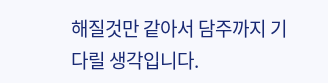해질것만 같아서 담주까지 기다릴 생각입니다.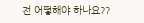전 어떻해야 하나요??